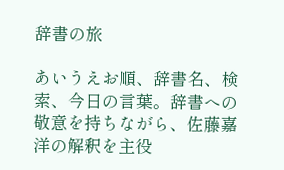辞書の旅

あいうえお順、辞書名、検索、今日の言葉。辞書への敬意を持ちながら、佐藤嘉洋の解釈を主役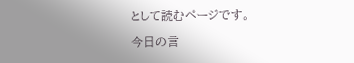として読むページです。

今日の言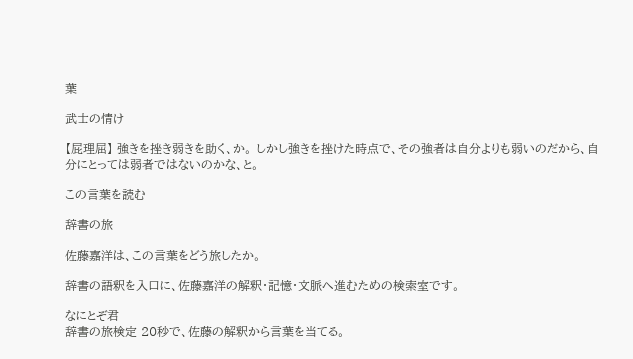葉

武士の情け

【屁理屈】 強きを挫き弱きを助く、か。 しかし強きを挫けた時点で、その強者は自分よりも弱いのだから、自分にとっては弱者ではないのかな、と。

この言葉を読む

辞書の旅

佐藤嘉洋は、この言葉をどう旅したか。

辞書の語釈を入口に、佐藤嘉洋の解釈・記憶・文脈へ進むための検索室です。

なにとぞ君
辞書の旅検定 20秒で、佐藤の解釈から言葉を当てる。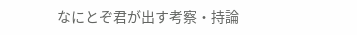なにとぞ君が出す考察・持論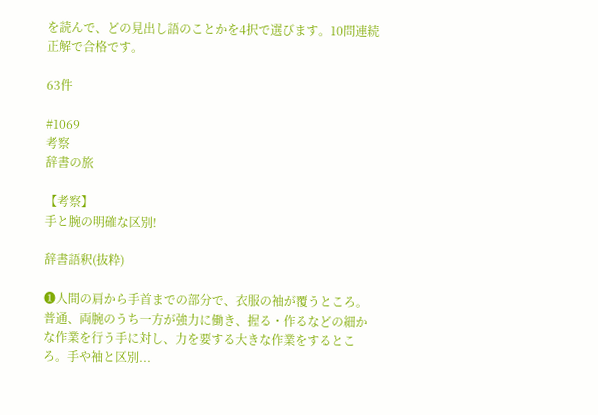を読んで、どの見出し語のことかを4択で選びます。10問連続正解で合格です。

63件

#1069
考察
辞書の旅

【考察】
手と腕の明確な区別!

辞書語釈(抜粋)

❶人間の肩から手首までの部分で、衣服の袖が覆うところ。普通、両腕のうち一方が強力に働き、握る・作るなどの細かな作業を行う手に対し、力を要する大きな作業をするところ。手や袖と区別...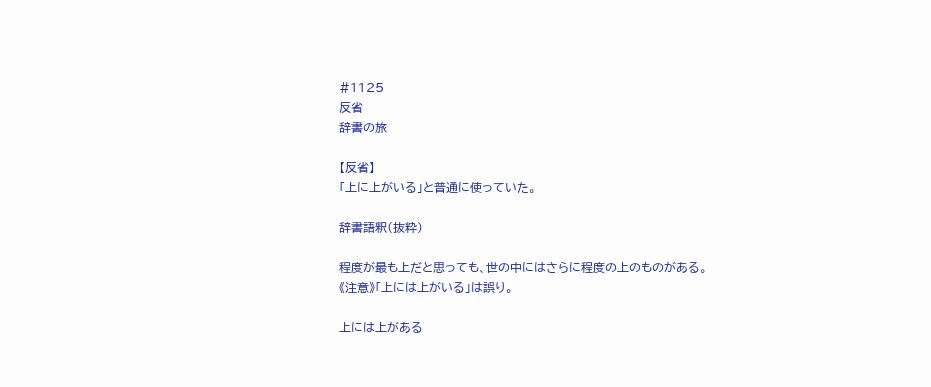#1125
反省
辞書の旅

【反省】
「上に上がいる」と普通に使っていた。

辞書語釈(抜粋)

程度が最も上だと思っても、世の中にはさらに程度の上のものがある。
《注意》「上には上がいる」は誤り。

上には上がある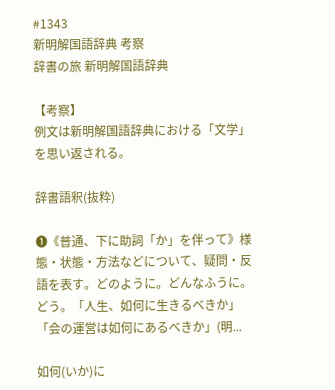#1343
新明解国語辞典 考察
辞書の旅 新明解国語辞典

【考察】
例文は新明解国語辞典における「文学」を思い返される。

辞書語釈(抜粋)

❶《普通、下に助詞「か」を伴って》様態・状態・方法などについて、疑問・反語を表す。どのように。どんなふうに。どう。「人生、如何に生きるべきか」「会の運営は如何にあるべきか」(明...

如何(いか)に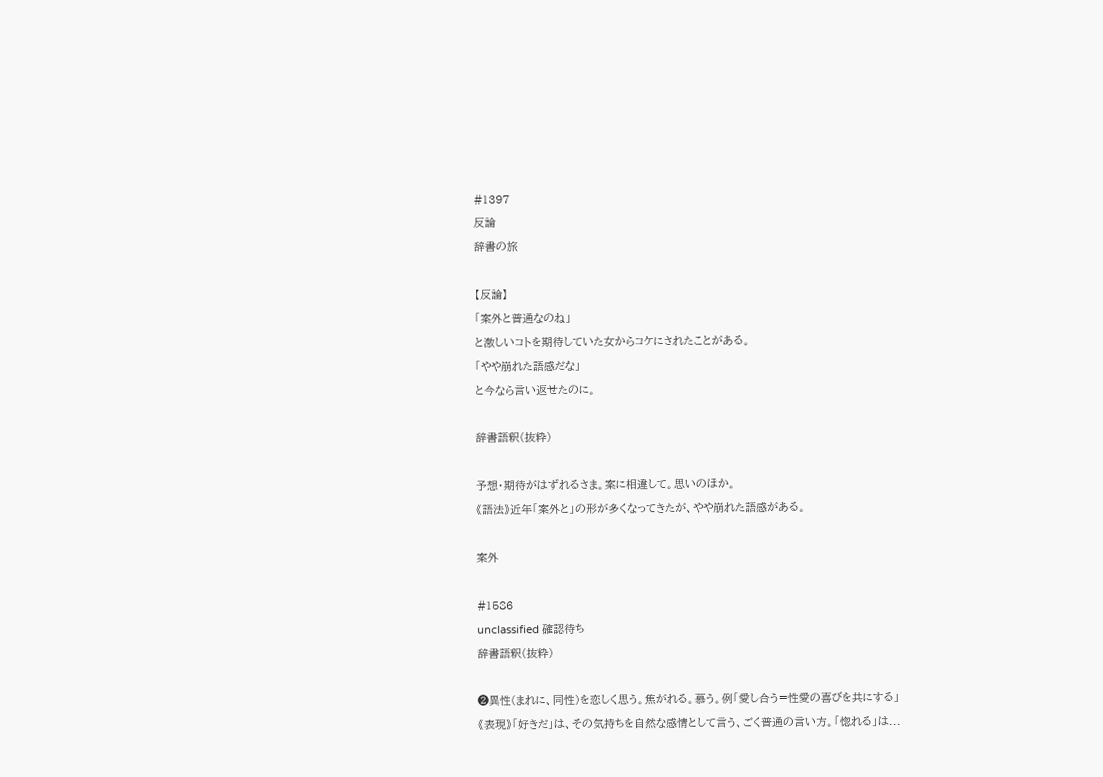#1397
反論
辞書の旅

【反論】
「案外と普通なのね」
と激しいコトを期待していた女からコケにされたことがある。
「やや崩れた語感だな」
と今なら言い返せたのに。

辞書語釈(抜粋)

予想・期待がはずれるさま。案に相違して。思いのほか。
《語法》近年「案外と」の形が多くなってきたが、やや崩れた語感がある。

案外

#1586
unclassified 確認待ち
辞書語釈(抜粋)

❷異性(まれに、同性)を恋しく思う。焦がれる。慕う。例「愛し合う=性愛の喜びを共にする」
《表現》「好きだ」は、その気持ちを自然な感情として言う、ごく普通の言い方。「惚れる」は...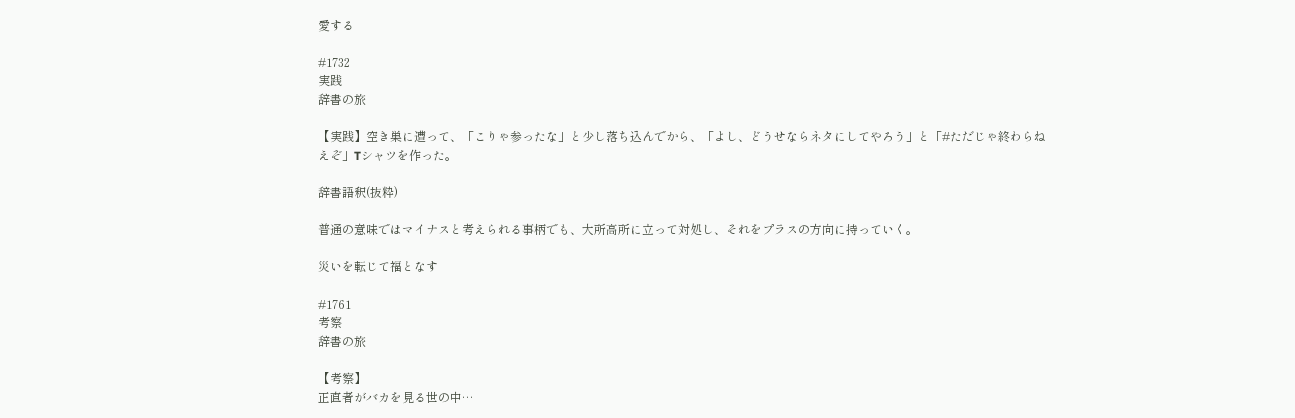愛する

#1732
実践
辞書の旅

【実践】空き巣に遭って、「こりゃ参ったな」と少し落ち込んでから、「よし、どうせならネタにしてやろう」と「#ただじゃ終わらねえぞ」Tシャツを作った。

辞書語釈(抜粋)

普通の意味ではマイナスと考えられる事柄でも、大所高所に立って対処し、それをプラスの方向に持っていく。

災いを転じて福となす

#1761
考察
辞書の旅

【考察】
正直者がバカを見る世の中…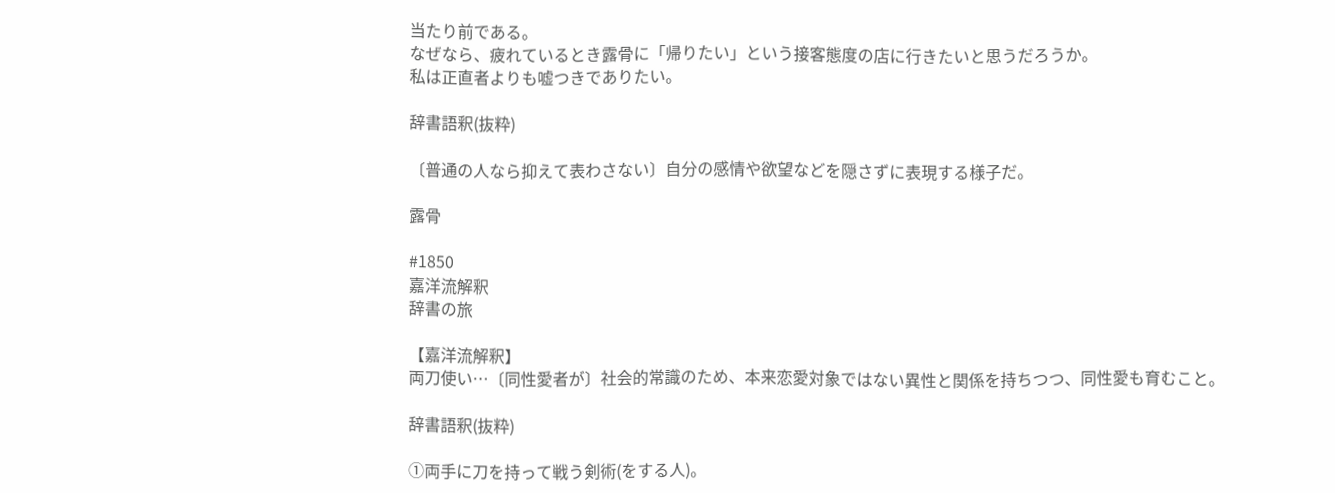当たり前である。
なぜなら、疲れているとき露骨に「帰りたい」という接客態度の店に行きたいと思うだろうか。
私は正直者よりも嘘つきでありたい。

辞書語釈(抜粋)

〔普通の人なら抑えて表わさない〕自分の感情や欲望などを隠さずに表現する様子だ。

露骨

#1850
嘉洋流解釈
辞書の旅

【嘉洋流解釈】
両刀使い…〔同性愛者が〕社会的常識のため、本来恋愛対象ではない異性と関係を持ちつつ、同性愛も育むこと。

辞書語釈(抜粋)

①両手に刀を持って戦う剣術(をする人)。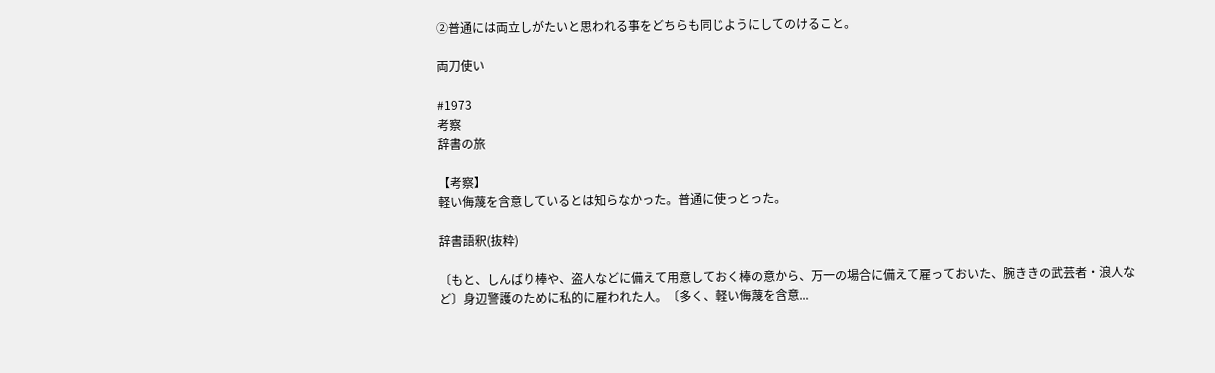②普通には両立しがたいと思われる事をどちらも同じようにしてのけること。

両刀使い

#1973
考察
辞書の旅

【考察】
軽い侮蔑を含意しているとは知らなかった。普通に使っとった。

辞書語釈(抜粋)

〔もと、しんばり棒や、盗人などに備えて用意しておく棒の意から、万一の場合に備えて雇っておいた、腕ききの武芸者・浪人など〕身辺警護のために私的に雇われた人。〔多く、軽い侮蔑を含意...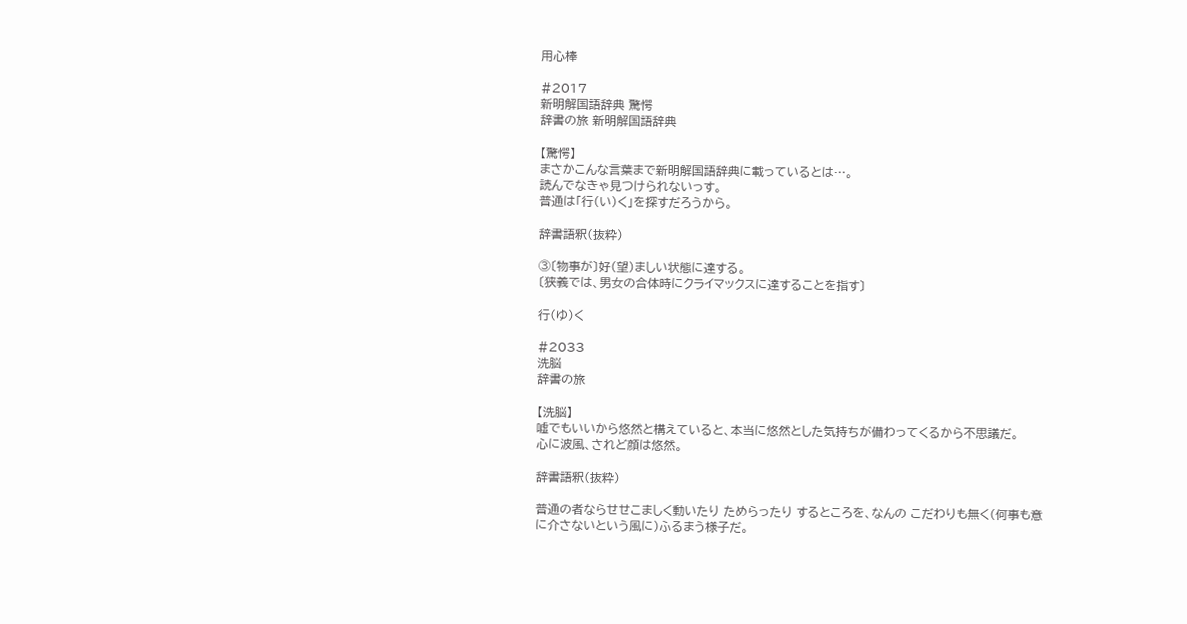用心棒

#2017
新明解国語辞典 驚愕
辞書の旅 新明解国語辞典

【驚愕】
まさかこんな言葉まで新明解国語辞典に載っているとは…。
読んでなきゃ見つけられないっす。
普通は「行(い)く」を探すだろうから。

辞書語釈(抜粋)

③〔物事が〕好(望)ましい状態に達する。
〔狭義では、男女の合体時にクライマックスに達することを指す〕

行(ゆ)く

#2033
洗脳
辞書の旅

【洗脳】
嘘でもいいから悠然と構えていると、本当に悠然とした気持ちが備わってくるから不思議だ。
心に波風、されど顔は悠然。

辞書語釈(抜粋)

普通の者ならせせこましく動いたり ためらったり するところを、なんの こだわりも無く(何事も意に介さないという風に)ふるまう様子だ。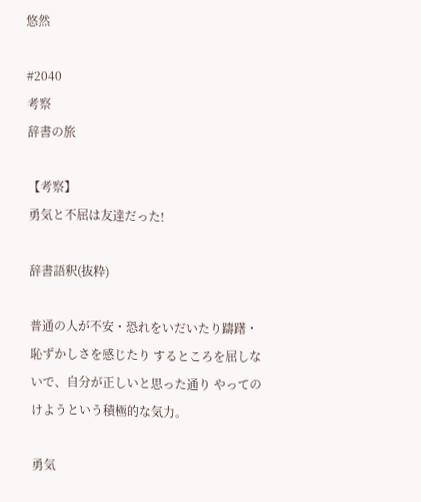悠然

#2040
考察
辞書の旅

【考察】
勇気と不屈は友達だった!

辞書語釈(抜粋)

普通の人が不安・恐れをいだいたり躊躇・恥ずかしさを感じたり するところを屈しないで、自分が正しいと思った通り やってのけようという積極的な気力。

勇気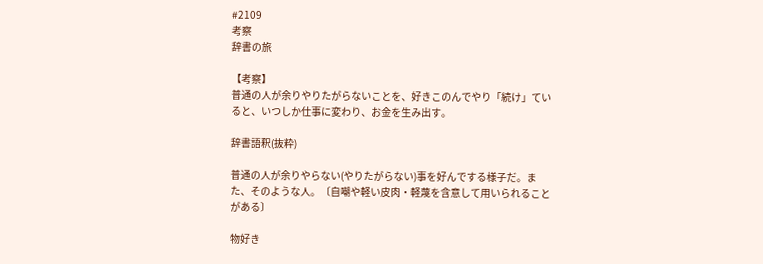#2109
考察
辞書の旅

【考察】
普通の人が余りやりたがらないことを、好きこのんでやり「続け」ていると、いつしか仕事に変わり、お金を生み出す。

辞書語釈(抜粋)

普通の人が余りやらない(やりたがらない)事を好んでする様子だ。また、そのような人。〔自嘲や軽い皮肉・軽蔑を含意して用いられることがある〕

物好き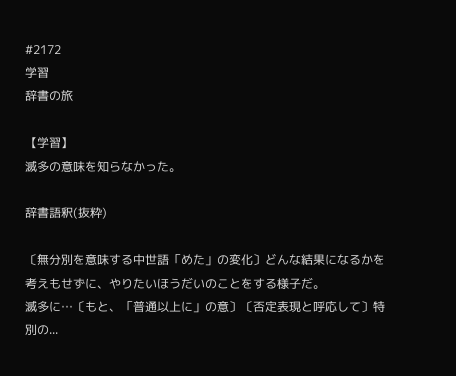#2172
学習
辞書の旅

【学習】
滅多の意味を知らなかった。

辞書語釈(抜粋)

〔無分別を意味する中世語「めた」の変化〕どんな結果になるかを考えもせずに、やりたいほうだいのことをする様子だ。
滅多に…〔もと、「普通以上に」の意〕〔否定表現と呼応して〕特別の...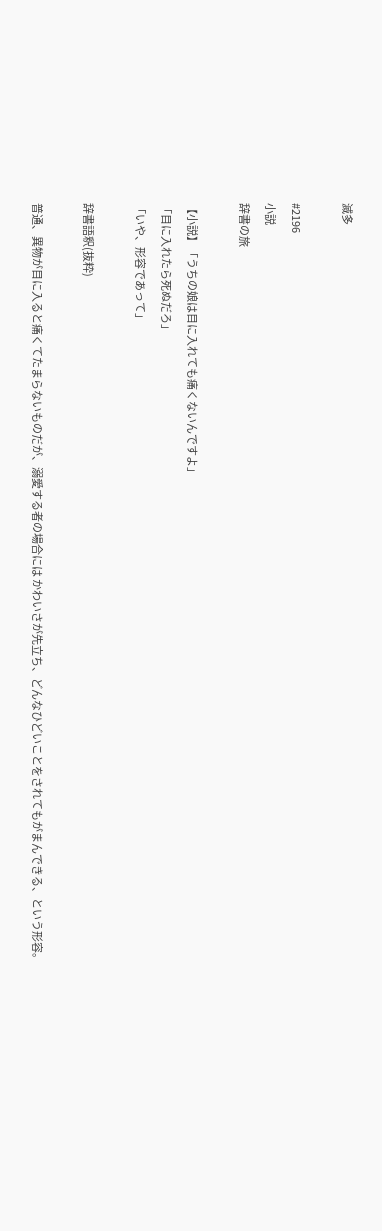滅多

#2196
小説
辞書の旅

【小説】「うちの娘は目に入れても痛くないんですよ」
「目に入れたら死ぬだろ」
「いや、形容であって」

辞書語釈(抜粋)

普通、異物が目に入ると痛くてたまらないものだが、溺愛する者の場合には かわいさが先立ち、どんなひどいことをされてもがまんできる、という形容。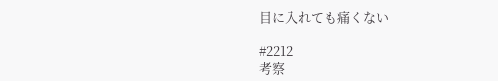目に入れても痛くない

#2212
考察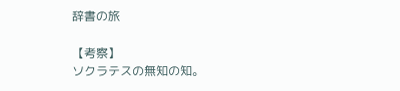辞書の旅

【考察】
ソクラテスの無知の知。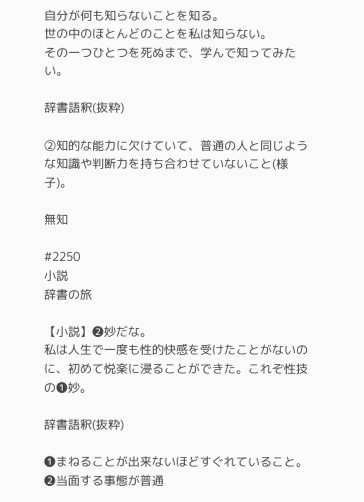自分が何も知らないことを知る。
世の中のほとんどのことを私は知らない。
その一つひとつを死ぬまで、学んで知ってみたい。

辞書語釈(抜粋)

②知的な能力に欠けていて、普通の人と同じような知識や判断力を持ち合わせていないこと(様子)。

無知

#2250
小説
辞書の旅

【小説】❷妙だな。
私は人生で一度も性的快感を受けたことがないのに、初めて悦楽に浸ることができた。これぞ性技の❶妙。

辞書語釈(抜粋)

❶まねることが出来ないほどすぐれていること。
❷当面する事態が普通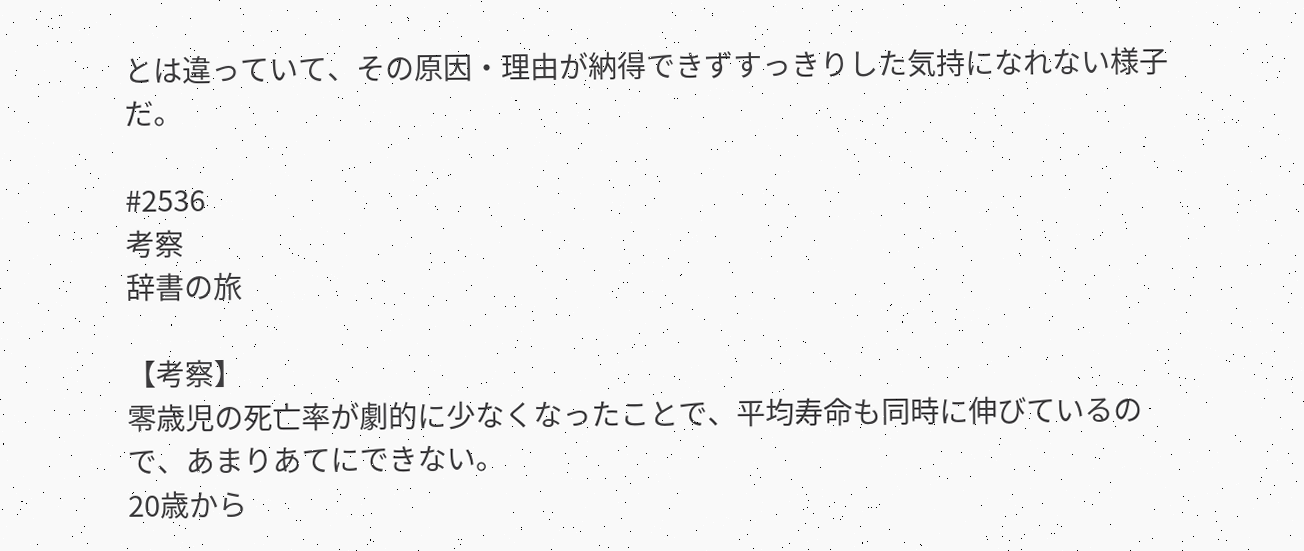とは違っていて、その原因・理由が納得できずすっきりした気持になれない様子だ。

#2536
考察
辞書の旅

【考察】
零歳児の死亡率が劇的に少なくなったことで、平均寿命も同時に伸びているので、あまりあてにできない。
20歳から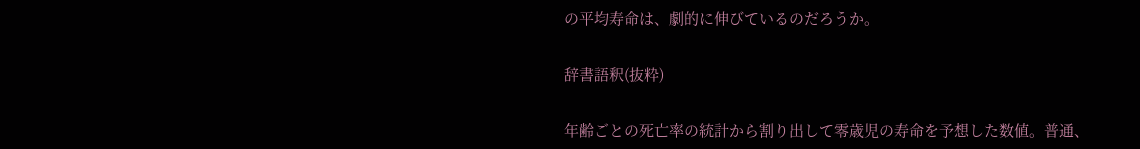の平均寿命は、劇的に伸びているのだろうか。

辞書語釈(抜粋)

年齢ごとの死亡率の統計から割り出して零歳児の寿命を予想した数値。普通、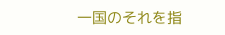一国のそれを指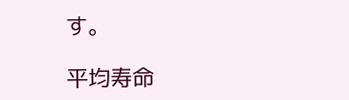す。

平均寿命